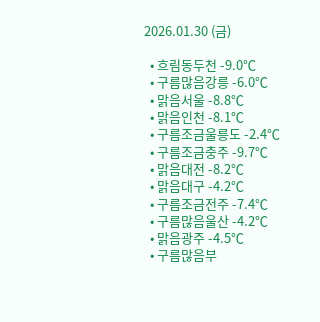2026.01.30 (금)

  • 흐림동두천 -9.0℃
  • 구름많음강릉 -6.0℃
  • 맑음서울 -8.8℃
  • 맑음인천 -8.1℃
  • 구름조금울릉도 -2.4℃
  • 구름조금충주 -9.7℃
  • 맑음대전 -8.2℃
  • 맑음대구 -4.2℃
  • 구름조금전주 -7.4℃
  • 구름많음울산 -4.2℃
  • 맑음광주 -4.5℃
  • 구름많음부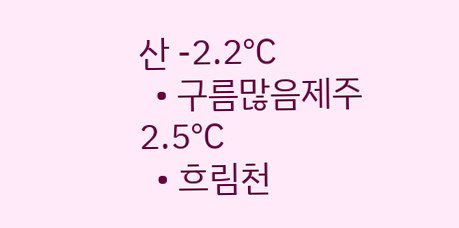산 -2.2℃
  • 구름많음제주 2.5℃
  • 흐림천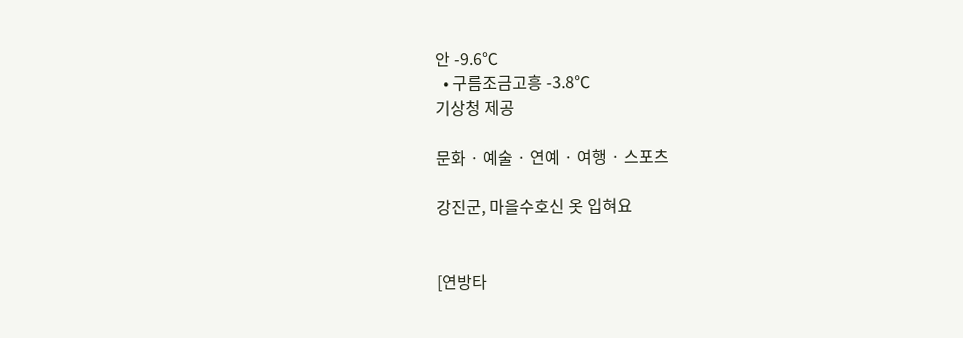안 -9.6℃
  • 구름조금고흥 -3.8℃
기상청 제공

문화 · 예술 · 연예 · 여행 · 스포츠

강진군, 마을수호신 옷 입혀요


[연방타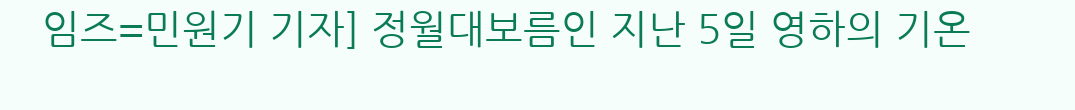임즈=민원기 기자] 정월대보름인 지난 5일 영하의 기온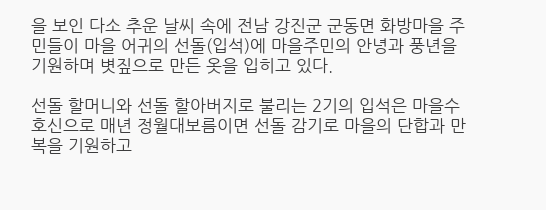을 보인 다소 추운 날씨 속에 전남 강진군 군동면 화방마을 주민들이 마을 어귀의 선돌(입석)에 마을주민의 안녕과 풍년을 기원하며 볏짚으로 만든 옷을 입히고 있다.

선돌 할머니와 선돌 할아버지로 불리는 2기의 입석은 마을수호신으로 매년 정월대보름이면 선돌 감기로 마을의 단합과 만복을 기원하고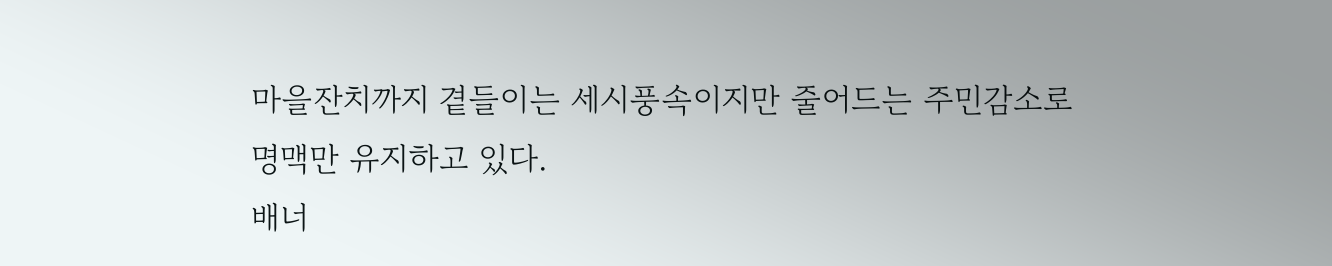마을잔치까지 곁들이는 세시풍속이지만 줄어드는 주민감소로 명맥만 유지하고 있다.
배너